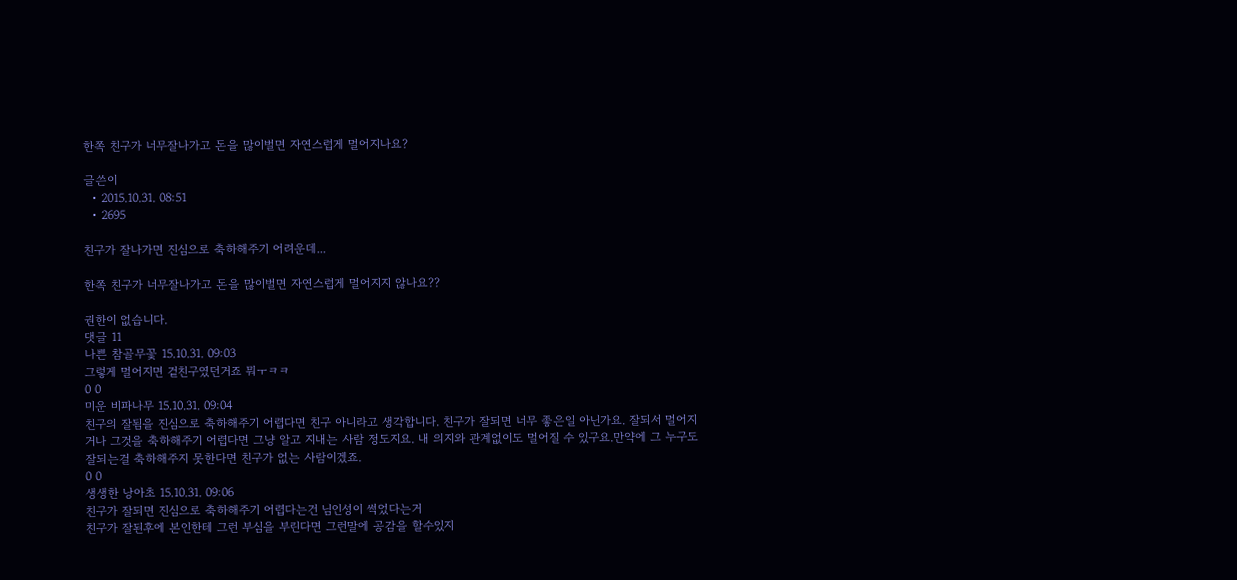한쪽 친구가 너무잘나가고 돈을 많이벌면 자연스럽게 멀어지나요?

글쓴이
  • 2015.10.31. 08:51
  • 2695

친구가 잘나가면 진심으로 축하해주기 어려운데...

한쪽 친구가 너무잘나가고 돈을 많이벌면 자연스럽게 멀어지지 않나요??

권한이 없습니다.
댓글 11
나쁜 참골무꽃 15.10.31. 09:03
그렇게 멀어지면 겉친구였던거죠 뭐ㅜㅋㅋ
0 0
미운 비파나무 15.10.31. 09:04
친구의 잘됨을 진심으로 축하해주기 어렵다면 친구 아니라고 생각합니다. 친구가 잘되면 너무 좋은일 아닌가요. 잘되서 멀어지거나 그것을 축하해주기 어렵다면 그냥 알고 지내는 사람 정도지요. 내 의지와 관계없이도 멀어질 수 있구요.만약에 그 누구도 잘되는걸 축하해주지 못한다면 친구가 없는 사람이겠죠.
0 0
생생한 낭아초 15.10.31. 09:06
친구가 잘되면 진심으로 축하해주기 어렵다는건 님인성이 썩었다는거
친구가 잘된후에 본인한테 그런 부심을 부린다면 그런말에 공감을 할수있지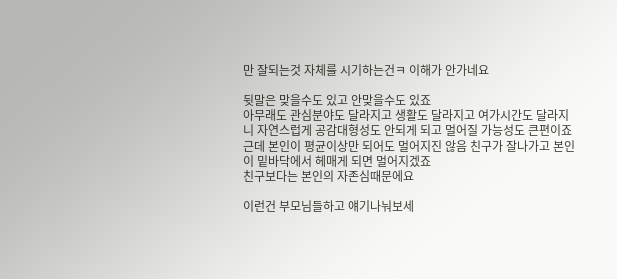만 잘되는것 자체를 시기하는건ㅋ 이해가 안가네요

뒷말은 맞을수도 있고 안맞을수도 있죠
아무래도 관심분야도 달라지고 생활도 달라지고 여가시간도 달라지니 자연스럽게 공감대형성도 안되게 되고 멀어질 가능성도 큰편이죠
근데 본인이 평균이상만 되어도 멀어지진 않음 친구가 잘나가고 본인이 밑바닥에서 헤매게 되면 멀어지겠죠
친구보다는 본인의 자존심때문에요

이런건 부모님들하고 얘기나눠보세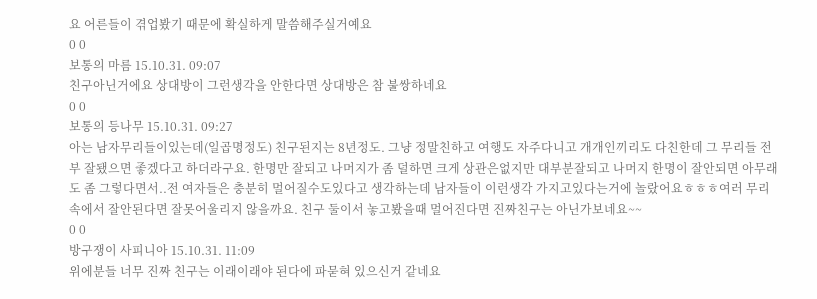요 어른들이 겪업봤기 때문에 확실하게 말씀해주실거예요
0 0
보통의 마름 15.10.31. 09:07
친구아닌거에요 상대방이 그런생각을 안한다면 상대방은 참 불쌍하네요
0 0
보통의 등나무 15.10.31. 09:27
아는 남자무리들이있는데(일곱명정도) 친구된지는 8년정도. 그냥 정말친하고 여행도 자주다니고 개개인끼리도 다친한데 그 무리들 전부 잘됐으면 좋겠다고 하더라구요. 한명만 잘되고 나머지가 좀 덜하면 크게 상관은없지만 대부분잘되고 나머지 한명이 잘안되면 아무래도 좀 그렇다면서..전 여자들은 충분히 멀어질수도있다고 생각하는데 남자들이 이런생각 가지고있다는거에 놀랐어요ㅎㅎㅎ여러 무리속에서 잘안된다면 잘못어울리지 않을까요. 친구 둘이서 놓고봤을때 멀어진다면 진짜친구는 아닌가보네요~~
0 0
방구쟁이 사피니아 15.10.31. 11:09
위에분들 너무 진짜 친구는 이래이래야 된다에 파묻혀 있으신거 같네요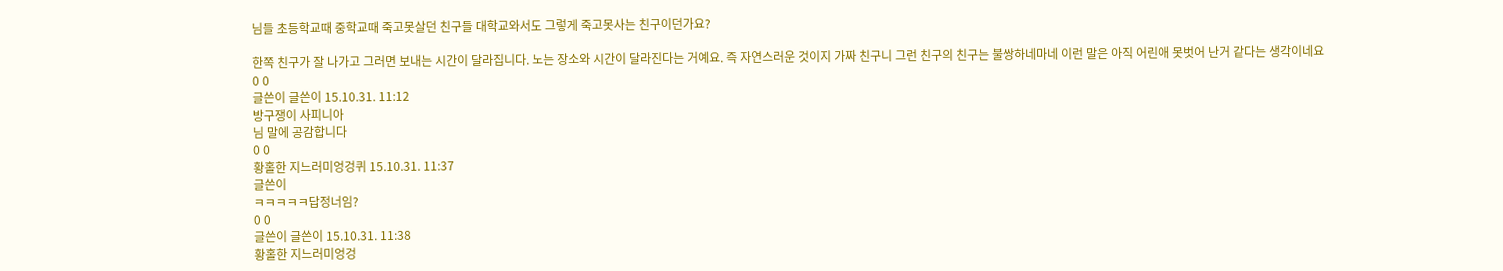님들 초등학교때 중학교때 죽고못살던 친구들 대학교와서도 그렇게 죽고못사는 친구이던가요?

한쪽 친구가 잘 나가고 그러면 보내는 시간이 달라집니다. 노는 장소와 시간이 달라진다는 거예요. 즉 자연스러운 것이지 가짜 친구니 그런 친구의 친구는 불쌍하네마네 이런 말은 아직 어린애 못벗어 난거 같다는 생각이네요
0 0
글쓴이 글쓴이 15.10.31. 11:12
방구쟁이 사피니아
님 말에 공감합니다
0 0
황홀한 지느러미엉겅퀴 15.10.31. 11:37
글쓴이
ㅋㅋㅋㅋㅋ답정너임?
0 0
글쓴이 글쓴이 15.10.31. 11:38
황홀한 지느러미엉겅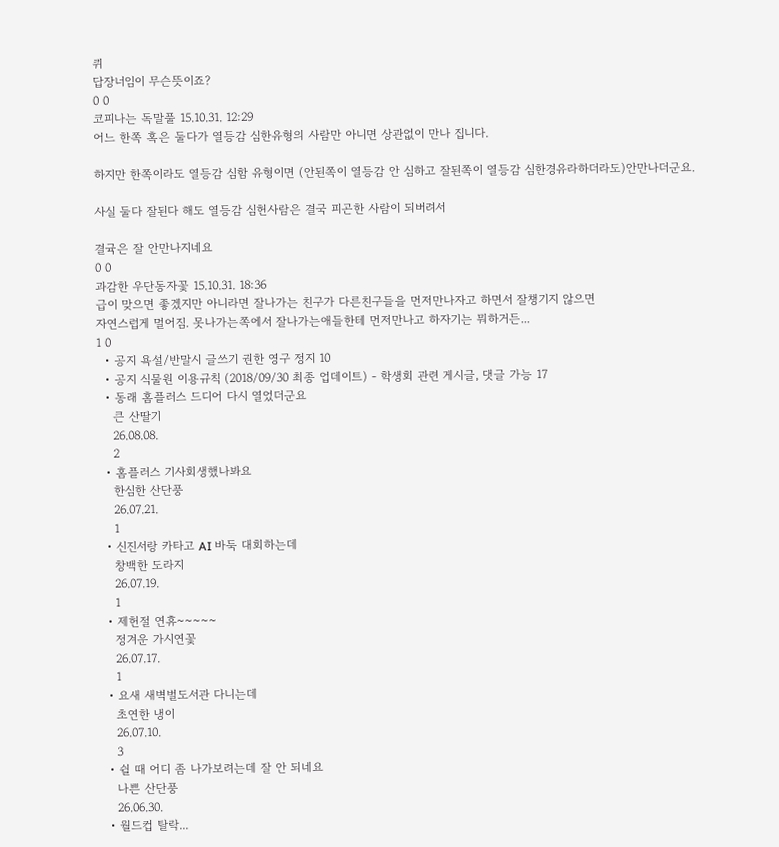퀴
답장너임이 무슨뜻이죠?
0 0
코피나는 독말풀 15.10.31. 12:29
어느 한쪽 혹은 둘다가 열등감 심한유형의 사람만 아니면 상관없이 만나 집니다.

하지만 한쪽이라도 열등감 심함 유형이면 (안된쪽이 열등감 안 심하고 잘된쪽이 열등감 심한경유라하더라도)안만나더군요.

사실 둘다 잘된다 해도 열등감 심헌사람은 결국 피곤한 사람이 되버려서

결귝은 잘 안만나지네요
0 0
과감한 우단동자꽃 15.10.31. 18:36
급이 맞으면 좋겠지만 아니라면 잘나가는 친구가 다른친구들을 먼저만나자고 하면서 잘챙기지 않으면
자연스럽게 멀어짐. 못나가는쪽에서 잘나가는애들한테 먼저만나고 하자기는 뭐하거든...
1 0
  • 공지 욕설/반말시 글쓰기 권한 영구 정지 10
  • 공지 식물원 이용규칙 (2018/09/30 최종 업데이트) - 학생회 관련 게시글, 댓글 가능 17
  • 동래 홈플러스 드디어 다시 열었더군요
    큰 산딸기
    26.08.08.
    2
  • 홈플러스 기사회생했나봐요
    한심한 산단풍
    26.07.21.
    1
  • 신진서랑 카타고 AI 바둑 대회하는데
    창백한 도라지
    26.07.19.
    1
  • 제헌절 연휴~~~~~
    정겨운 가시연꽃
    26.07.17.
    1
  • 요새 새벽벌도서관 다니는데
    초연한 냉이
    26.07.10.
    3
  • 쉴 때 어디 좀 나가보려는데 잘 안 되네요
    나쁜 산단풍
    26.06.30.
  • 월드컵 탈락...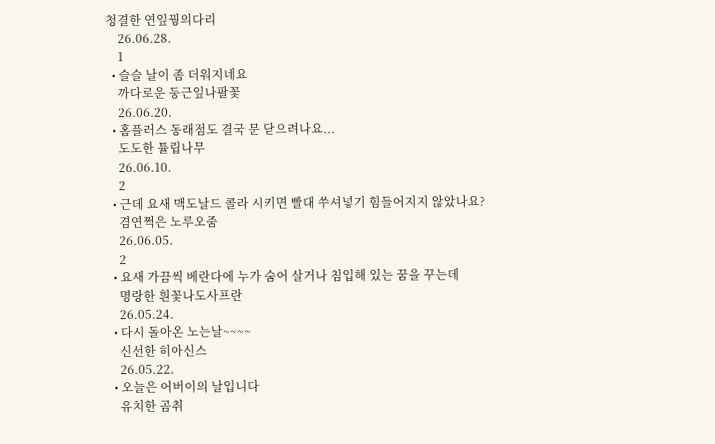청결한 연잎꿩의다리
    26.06.28.
    1
  • 슬슬 날이 좀 더워지네요
    까다로운 둥근잎나팔꽃
    26.06.20.
  • 홈플러스 동래점도 결국 문 닫으려나요...
    도도한 튤립나무
    26.06.10.
    2
  • 근데 요새 맥도날드 콜라 시키면 빨대 쑤셔넣기 힘들어지지 않았나요?
    겸연쩍은 노루오줌
    26.06.05.
    2
  • 요새 가끔씩 베란다에 누가 숨어 살거나 침입해 있는 꿈을 꾸는데
    명랑한 흰꽃나도사프란
    26.05.24.
  • 다시 돌아온 노는날~~~~
    신선한 히아신스
    26.05.22.
  • 오늘은 어버이의 날입니다
    유치한 곰취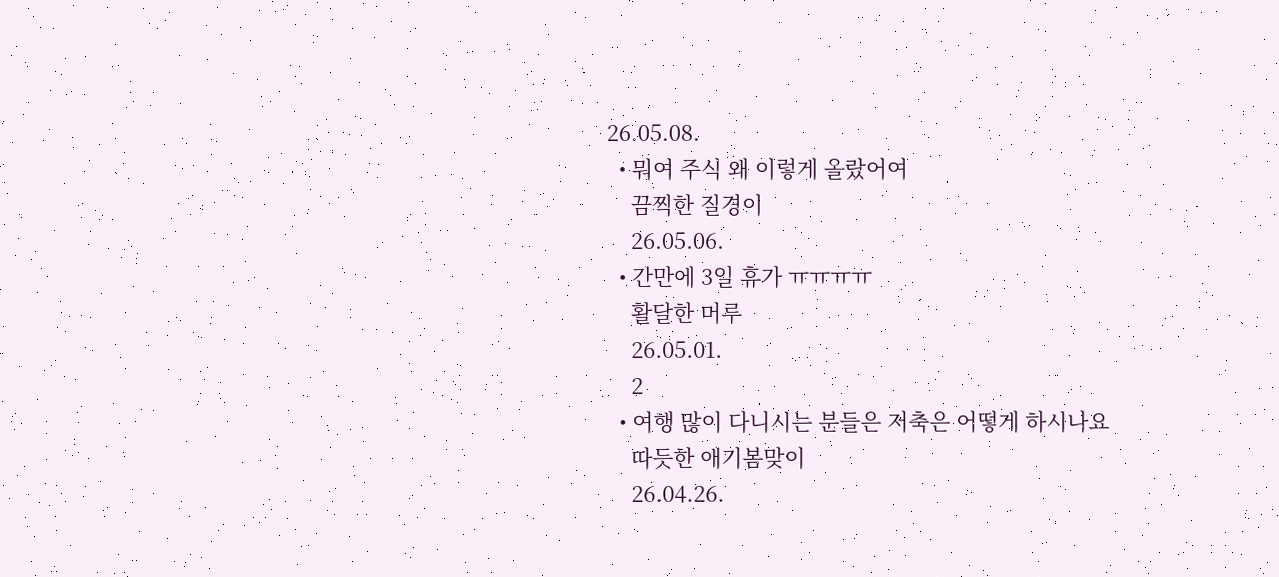26.05.08.
  • 뭐여 주식 왜 이렇게 올랐어여
    끔찍한 질경이
    26.05.06.
  • 간만에 3일 휴가 ㅠㅠㅠㅠ
    활달한 머루
    26.05.01.
    2
  • 여행 많이 다니시는 분들은 저축은 어떻게 하시나요
    따듯한 애기봄맞이
    26.04.26.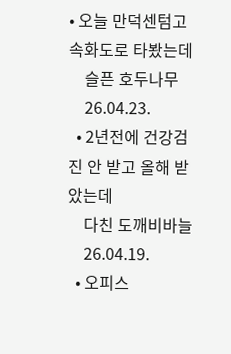• 오늘 만덕센텀고속화도로 타봤는데
    슬픈 호두나무
    26.04.23.
  • 2년전에 건강검진 안 받고 올해 받았는데
    다친 도깨비바늘
    26.04.19.
  • 오피스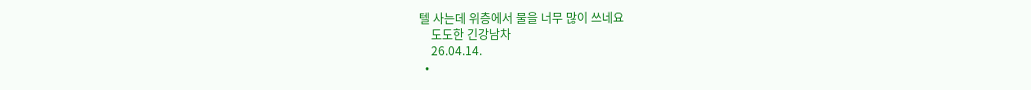텔 사는데 위층에서 물을 너무 많이 쓰네요
    도도한 긴강남차
    26.04.14.
  •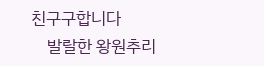친구구합니다
    발랄한 왕원추리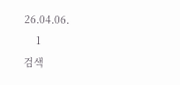26.04.06.
    1
검색